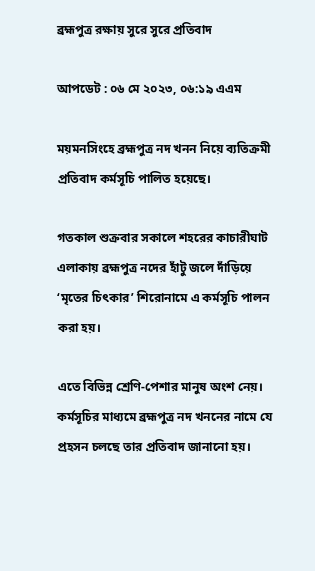ব্রহ্মপুত্র রক্ষায় সুরে সুরে প্রতিবাদ

আপডেট : ০৬ মে ২০২৩, ০৬:১৯ এএম

ময়মনসিংহে ব্রহ্মপুত্র নদ খনন নিয়ে ব্যতিক্রমী প্রতিবাদ কর্মসূচি পালিত হয়েছে।

গতকাল শুক্রবার সকালে শহরের কাচারীঘাট এলাকায় ব্রহ্মপুত্র নদের হাঁটু জলে দাঁড়িয়ে ‘মৃতের চিৎকার’ শিরোনামে এ কর্মসূচি পালন করা হয়।

এতে বিভিন্ন শ্রেণি-পেশার মানুষ অংশ নেয়। কর্মসূচির মাধ্যমে ব্রহ্মপুত্র নদ খননের নামে যে প্রহসন চলছে তার প্রতিবাদ জানানো হয়।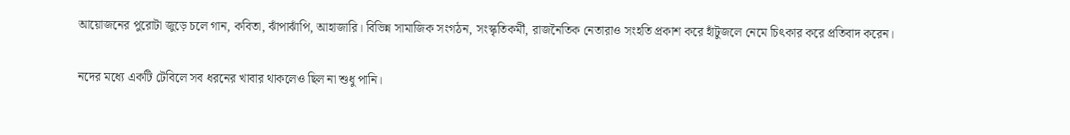আয়োজনের পুরোটা জুড়ে চলে গান, কবিতা, ঝাঁপাঝাঁপি, আহাজারি। বিভিন্ন সামাজিক সংগঠন, সংস্কৃতিকর্মী, রাজনৈতিক নেতারাও সংহতি প্রকাশ করে হাঁটুজলে নেমে চিৎকার করে প্রতিবাদ করেন।

নদের মধ্যে একটি টেবিলে সব ধরনের খাবার থাকলেও ছিল না শুধু পানি।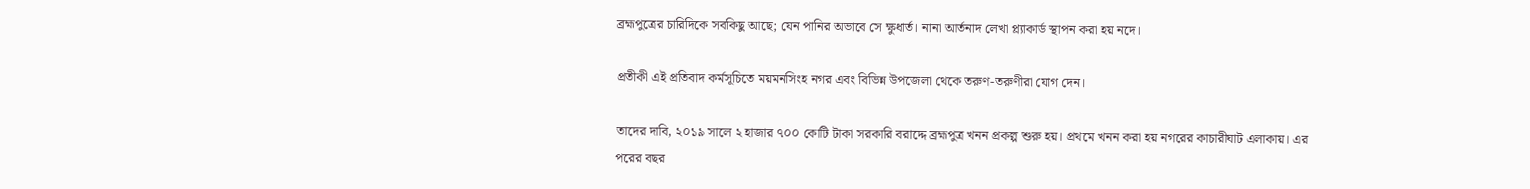ব্রহ্মপুত্রের চারিদিকে সবকিছু আছে; যেন পানির অভাবে সে ক্ষুধার্ত। নানা আর্তনাদ লেখা প্ল্যাকার্ড স্থাপন করা হয় নদে।

প্রতীকী এই প্রতিবাদ কর্মসূচিতে ময়মনসিংহ নগর এবং বিভিন্ন উপজেলা থেকে তরুণ-তরুণীরা যোগ দেন।

তাদের দাবি, ২০১৯ সালে ২ হাজার ৭০০ কোটি টাকা সরকারি বরাদ্দে ব্রহ্মপুত্র খনন প্রকল্প শুরু হয়। প্রথমে খনন করা হয় নগরের কাচারীঘাট এলাকায়। এর পরের বছর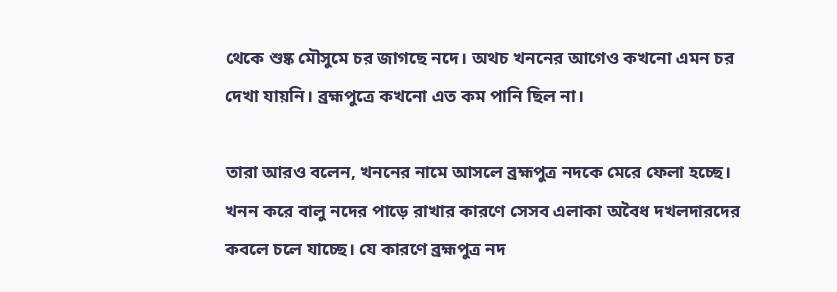থেকে শুষ্ক মৌসুমে চর জাগছে নদে। অথচ খননের আগেও কখনো এমন চর দেখা যায়নি। ব্রহ্মপুত্রে কখনো এত কম পানি ছিল না।

তারা আরও বলেন, খননের নামে আসলে ব্রহ্মপুত্র নদকে মেরে ফেলা হচ্ছে। খনন করে বালু নদের পাড়ে রাখার কারণে সেসব এলাকা অবৈধ দখলদারদের কবলে চলে যাচ্ছে। যে কারণে ব্রহ্মপুত্র নদ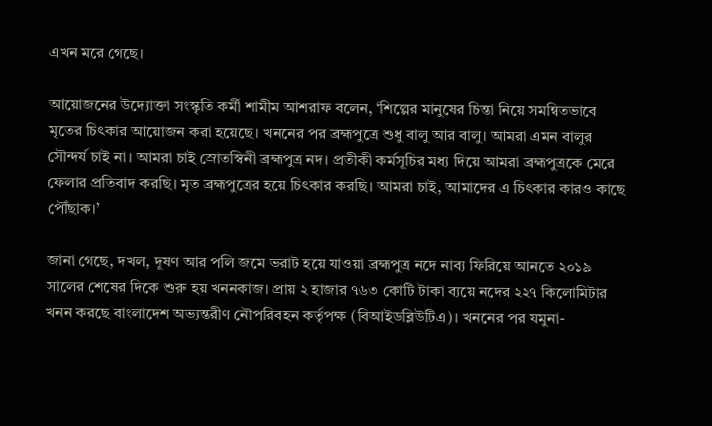এখন মরে গেছে।

আয়োজনের উদ্যোক্তা সংস্কৃতি কর্মী শামীম আশরাফ বলেন, ‘শিল্পের মানুষের চিন্তা নিয়ে সমন্বিতভাবে মৃতের চিৎকার আয়োজন করা হয়েছে। খননের পর ব্রহ্মপুত্রে শুধু বালু আর বালু। আমরা এমন বালুর সৌন্দর্য চাই না। আমরা চাই স্রোতস্বিনী ব্রহ্মপুত্র নদ। প্রতীকী কর্মসূচির মধ্য দিয়ে আমরা ব্রহ্মপুত্রকে মেরে ফেলার প্রতিবাদ করছি। মৃত ব্রহ্মপুত্রের হয়ে চিৎকার করছি। আমরা চাই, আমাদের এ চিৎকার কারও কাছে পৌঁছাক।’

জানা গেছে, দখল, দূষণ আর পলি জমে ভরাট হয়ে যাওয়া ব্রহ্মপুত্র নদে নাব্য ফিরিয়ে আনতে ২০১৯ সালের শেষের দিকে শুরু হয় খননকাজ। প্রায় ২ হাজার ৭৬৩ কোটি টাকা ব্যয়ে নদের ২২৭ কিলোমিটার খনন করছে বাংলাদেশ অভ্যন্তরীণ নৌপরিবহন কর্তৃপক্ষ (বিআইডব্লিউটিএ)। খননের পর যমুনা-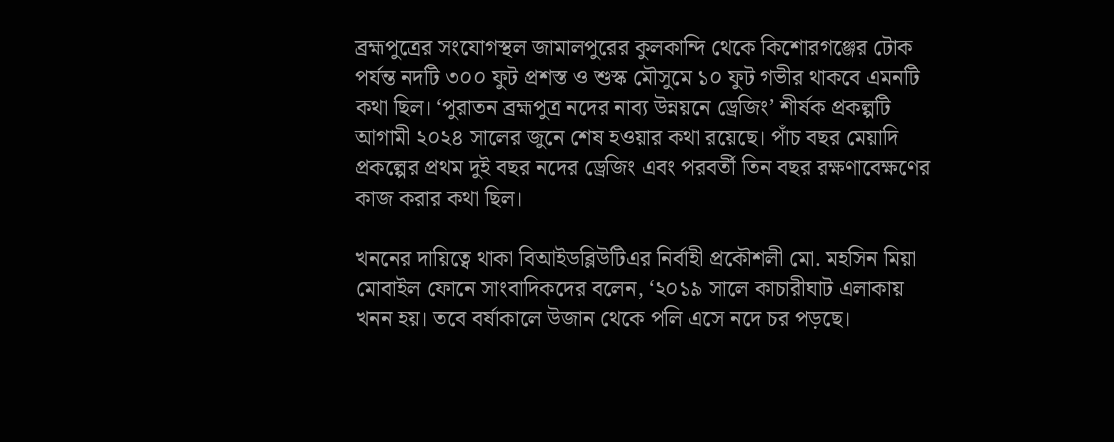ব্রহ্মপুত্রের সংযোগস্থল জামালপুরের কুলকান্দি থেকে কিশোরগঞ্জের টোক পর্যন্ত নদটি ৩০০ ফুট প্রশস্ত ও শুস্ক মৌসুমে ১০ ফুট গভীর থাকবে এমনটি কথা ছিল। ‘পুরাতন ব্রহ্মপুত্র নদের নাব্য উন্নয়নে ড্রেজিং’ শীর্ষক প্রকল্পটি আগামী ২০২৪ সালের জুনে শেষ হওয়ার কথা রয়েছে। পাঁচ বছর মেয়াদি প্রকল্পের প্রথম দুই বছর নদের ড্রেজিং এবং পরবর্তী তিন বছর রক্ষণাবেক্ষণের কাজ করার কথা ছিল।

খননের দায়িত্বে থাকা বিআইডব্লিউটিএর নির্বাহী প্রকৌশলী মো. মহসিন মিয়া মোবাইল ফোনে সাংবাদিকদের বলেন, ‘২০১৯ সালে কাচারীঘাট এলাকায় খনন হয়। তবে বর্ষাকালে উজান থেকে পলি এসে নদে চর পড়ছে।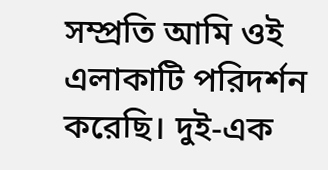সম্প্রতি আমি ওই এলাকাটি পরিদর্শন করেছি। দুই-এক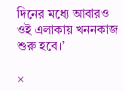দিনের মধ্যে আবারও ওই এলাকায় খননকাজ শুরু হবে।’

×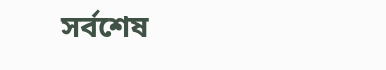সর্বশেষ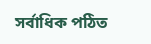সর্বাধিক পঠিত